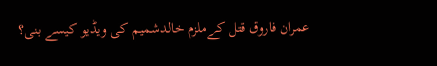عمران فاروق قتل کےملزم خالدشمیم کی ویڈیو کیسے بنی؟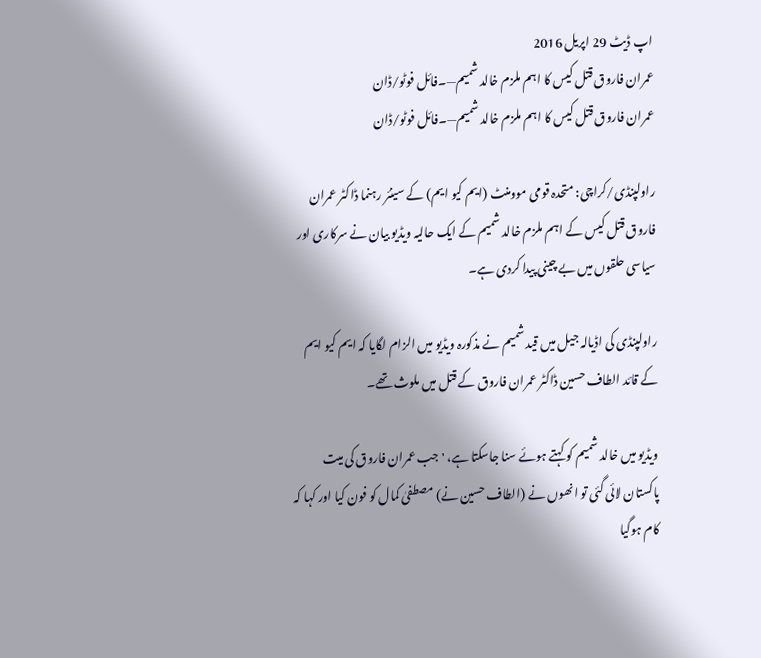اپ ڈیٹ 29 اپريل 2016
عمران فاروق قتل کیس کا اہم ملزم خالد شمیم—۔فائل فوٹو/ڈان
عمران فاروق قتل کیس کا اہم ملزم خالد شمیم—۔فائل فوٹو/ڈان

راولپنڈی/کراچی: متحدہ قومی موومنٹ (ایم کیو ایم) کے سینئر رہنما ڈاکٹر عمران فاروق قتل کیس کے اہم ملزم خالد شمیم کے ایک حالیہ ویڈیو بیان نے سرکاری اور سیاسی حلقوں میں بے چینی پیدا کردی ہے۔

راولپنڈی کی اڈیالہ جیل میں قید شمیم نے مذکورہ ویڈیو میں الزام لگایا کہ ایم کیو ایم کے قائد الطاف حسین ڈاکٹر عمران فاروق کے قتل میں ملوث تھے۔

ویڈیو میں خالد شمیم کو کہتے ہوئے سنا جاسکتا ہے، 'جب عمران فاروق کی میت پاکستان لائی گئی تو انھوں نے (الطاف حسین نے) مصطفیٰ کمال کو فون کیا اور کہا کہ کام ہوگیا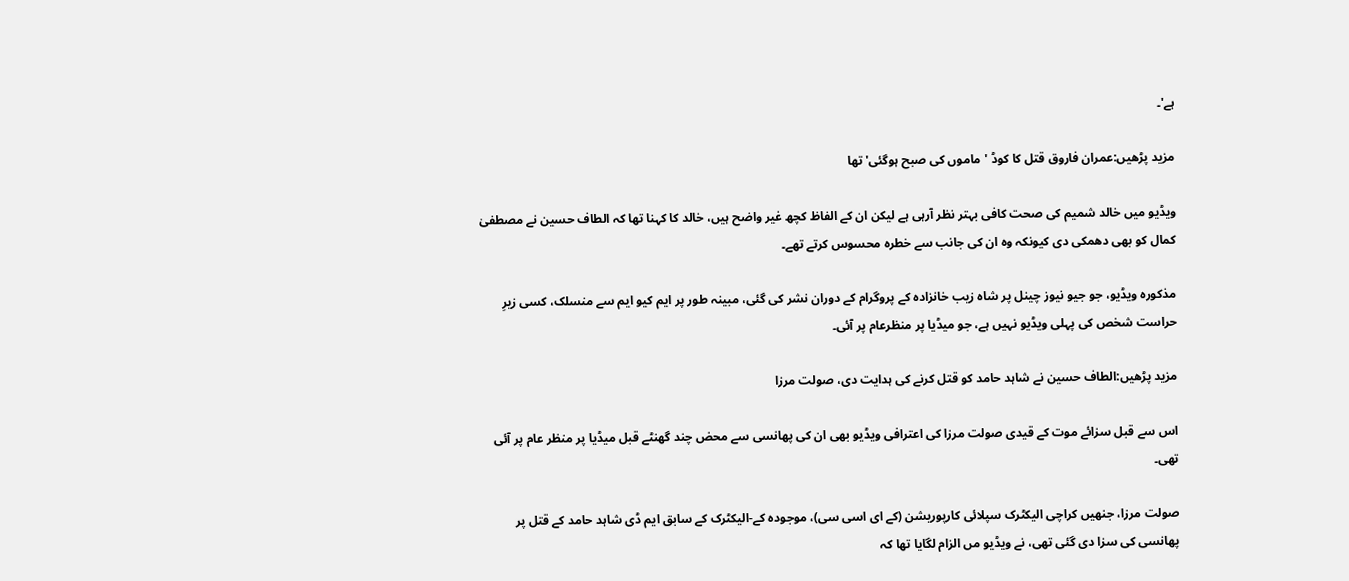ہے'۔

مزید پڑھیں:عمران فاروق قتل کا کوڈ 'ماموں کی صبح ہوگئی' تھا

ویڈیو میں خالد شمیم کی صحت کافی بہتر نظر آرہی ہے لیکن ان کے الفاظ کچھ غیر واضح ہیں، خالد کا کہنا تھا کہ الطاف حسین نے مصطفیٰ کمال کو بھی دھمکی دی کیونکہ وہ ان کی جانب سے خطرہ محسوس کرتے تھے۔

مذکورہ ویڈیو، جو جیو نیوز چینل پر شاہ زیب خانزادہ کے پروگرام کے دوران نشر کی گئی، مبینہ طور پر ایم کیو ایم سے منسلک، کسی زیرِ حراست شخص کی پہلی ویڈیو نہیں ہے، جو میڈیا پر منظرعام پر آئی۔

مزید پڑھیں:الطاف حسین نے شاہد حامد کو قتل کرنے کی ہدایت دی، صولت مرزا

اس سے قبل سزائے موت کے قیدی صولت مرزا کی اعترافی ویڈیو بھی ان کی پھانسی سے محض چند گھنٹے قبل میڈیا پر منظر عام پر آئی تھی۔

صولت مرزا، جنھیں کراچی الیکٹرک سپلائی کارپوریشن (کے ای اسی سی)، موجودہ کے-الیکٹرک کے سابق ایم ڈی شاہد حامد کے قتل پر پھانسی کی سزا دی گئی تھی، نے ویڈیو مں الزام لگایا تھا کہ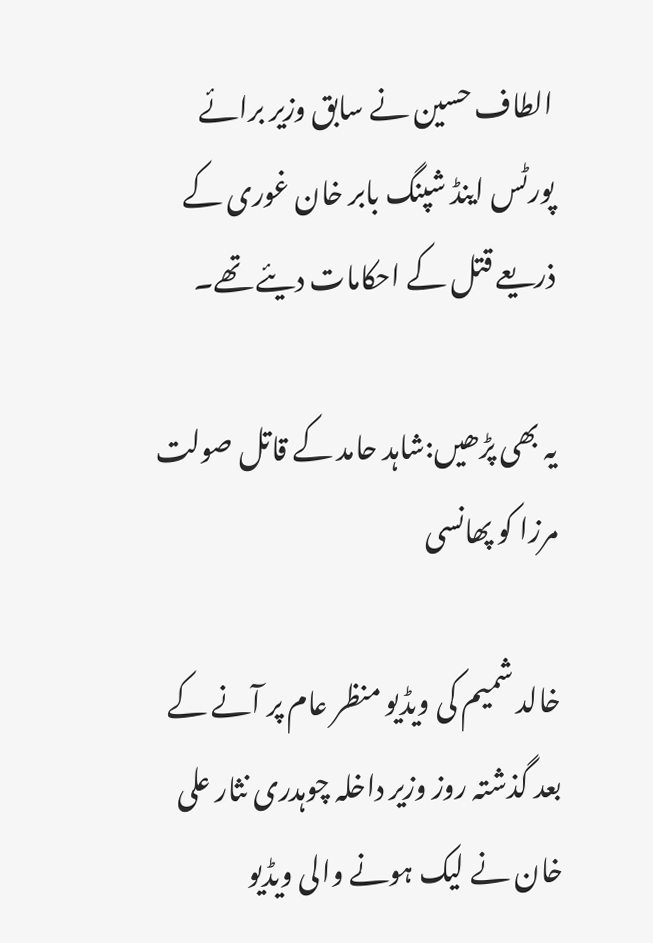الطاف حسین نے سابق وزیر برائے پورٹس اینڈ شپنگ بابر خان غوری کے ذریعے قتل کے احکامات دیئے تھے۔

یہ بھی پڑھیں:شاہد حامد کے قاتل صولت مرزا کو پھانسی

خالد شمیم کی ویڈیو منظر عام پر آنے کے بعد گذشتہ روز وزیر داخلہ چوہدری نثار علی خان نے لیک ہونے والی ویڈیو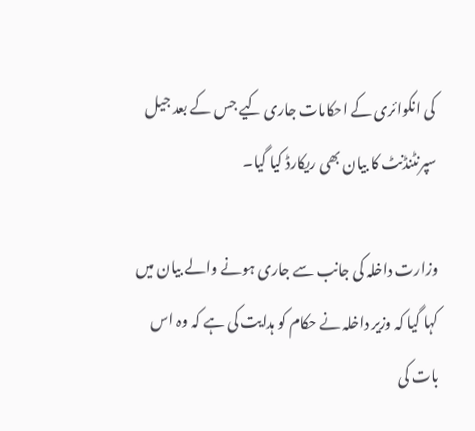کی انکوائری کے احکامات جاری کیے جس کے بعد جیل سپرنٹنڈنٹ کا بیان بھی ریکارڈ کیا گیا۔

وزارت داخلہ کی جانب سے جاری ہونے والے بیان میں کہا گیا کہ وزیر داخلہ نے حکام کو ہدایت کی ہے کہ وہ اس بات کی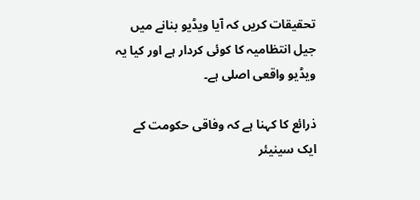تحقیقات کریں کہ آیا ویڈیو بنانے میں جیل انتظامیہ کا کوئی کردار ہے اور کیا یہ ویڈیو واقعی اصلی ہے۔

ذرائع کا کہنا ہے کہ وفاقی حکومت کے ایک سینیئر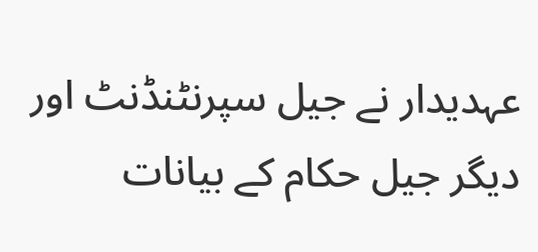عہدیدار نے جیل سپرنٹنڈنٹ اور دیگر جیل حکام کے بیانات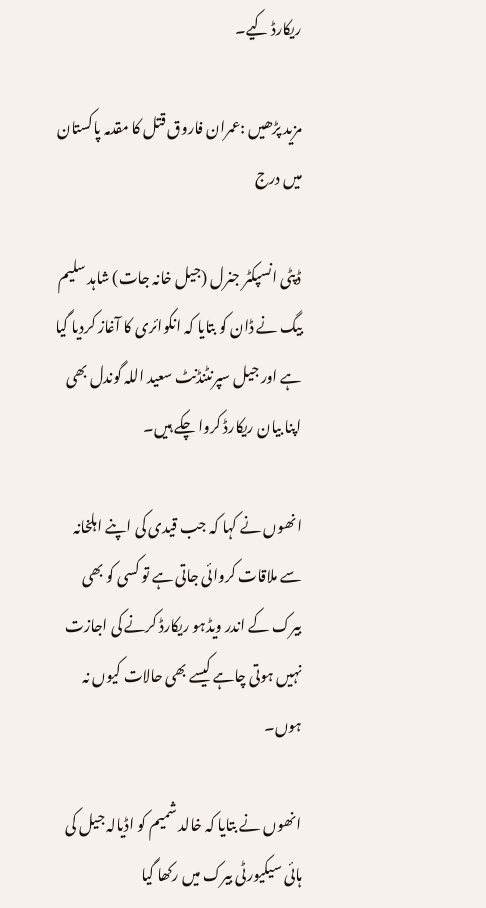ریکارڈ کیے۔

مزید پڑھیں :عمران فاروق قتل کا مقدمہ پاکستان میں درج

ڈپٹی انسپکٹر جنرل (جیل خانہ جات) شاہد سلیم بیگ نے ڈان کو بتایا کہ انکوائری کا آغاز کردیا گیا ہے اور جیل سپرنٹنڈنٹ سعید اللہ گوندل بھی اپنا بیان ریکارڈ کروا چکے ہیں۔

انھوں نے کہا کہ جب قیدی کی اپنے اہلخانہ سے ملاقات کروائی جاتی ہے تو کسی کو بھی بیرک کے اندر ویڈہو ریکارڈ کرنے کی اجازت نہیں ہوتی چاہے کیسے بھی حالات کیوں نہ ہوں۔

انھوں نے بتایا کہ خالد شمیم کو اڈیالہ جیل کی ہائی سیکیورٹی بیرک میں رکھا گیا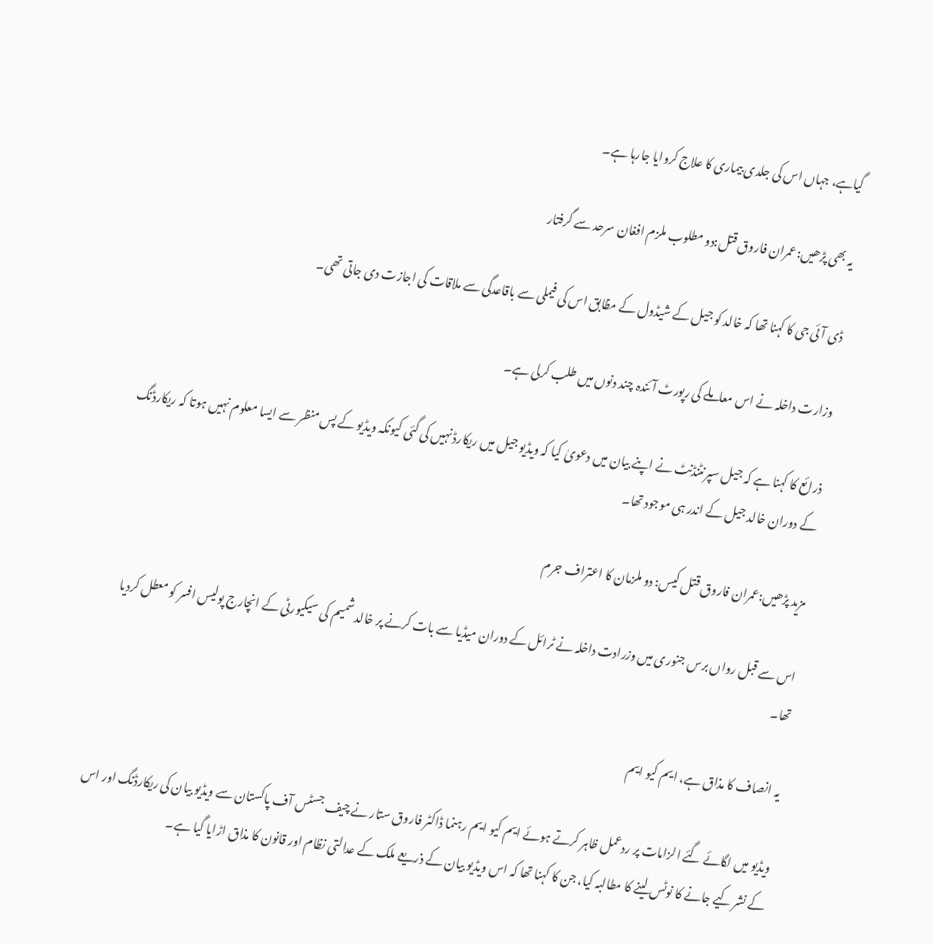گیاہے، جہاں اس کی جلدی بیماری کا علاج کروایا جارہا ہے۔

یہ بھی پڑھیں:عمران فاروق قتل:دو مطلوب ملزم افغان سرحد سے گرفتار

ڈی آئی جی کا کہنا تھا کہ خالد کو جیل کے شیڈول کے مظابق اس کی فیملی سے باقاعدگی سے ملاقات کی اجازت دی جاتی تھی۔

وزارت داخلہ نے اس معاملے کی رپورٹ آئندہ چند دنوں میں طلب کرلی ہے۔

ذرائع کا کہنا ہے کہ جیل سپرنٹنڈنٹ نے اپنے بیان میں دعویٰ کیا کہ ویڈیو جیل میں ریکارڈ نہیں کی گئی کیونکہ ویڈیو کے پس منظر سے ایسا معلوم نہیں ہوتا کہ ریکارڈنگ کے دوران خالد جیل کے اندر ہی موجود تھا۔

مزید پڑھیں:عمران فاروق قتل کیس: دو ملزمان کا اعتراف جرم

اس سے قبل رواں برس جنوری میں وزرادت داخلہ نے ٹرائل کے دوران میڈیا سے بات کرنے پر خالد شمیم کی سیکیورٹی کے انچارج پولیس افسر کو معطل کردیا تھا۔

یہ انصاف کا مذاق ہے، ایم کیو ایم

ویڈیو میں لگائے گئے الزامات پر ردعمل ظاہر کرتے ہوئے ایم کیو ایم رہنما ڈاکٹر فاروق ستار نے چیف جسٹس آف پاکستان سے ویڈیو بیان کی ریکارڈنگ اور اس کے نشر کیے جانے کا نوٹس لینے کا مطالبہ کیا، جن کا کہنا تھا کہ اس ویڈیو بیان کے ذریعے ملک کے عدالتی نظام اور قانون کا مذاق اڑایا گیا ہے۔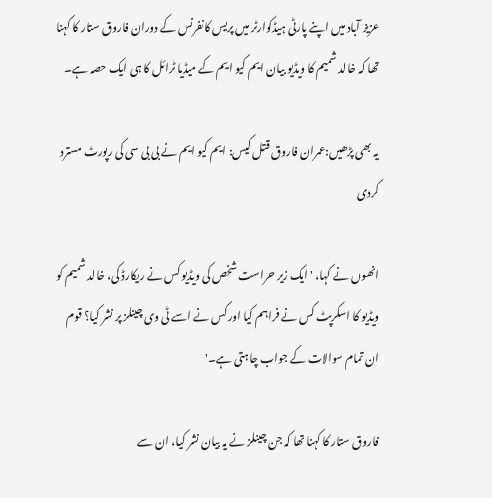عزیز آباد میں اپنے پارٹی ہیڈکوارٹر میں پریس کانفرنس کے دوران فاروق ستار کا کہنا تھا کہ خالد شمیم کا ویڈیو بیان ایم کیو ایم کے میڈیا ٹرائل کا ہی ایک حصہ ہے۔

یہ بھی پڑھیں:عمران فاروق قتل کیس: ایم کیو ایم نے بی بی سی کی رپورٹ مسترد کردی

انھوں نے کہا، 'ایک زیر حراست شخص کی ویڈیو کس نے ریکارڈ کی، خالد شمیم کو ویڈیو کا اسکرپٹ کس نے فراہم کیا اور کس نے اسے ٹی وی چینلز پر نشر کیا؟ قوم ان تمام سوالات کے جواب چاہتی ہے۔'

فاروق ستار کا کہنا تھا کہ جن چینلز نے یہ بیان نشر کیا، ان سے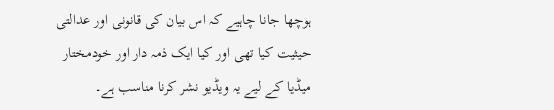ہوچھا جانا چاہیے کہ اس بیان کی قانونی اور عدالتی حیثیت کیا تھی اور کیا ایک ذمہ دار اور خودمختار میڈیا کے لیے یہ ویڈیو نشر کرنا مناسب ہے۔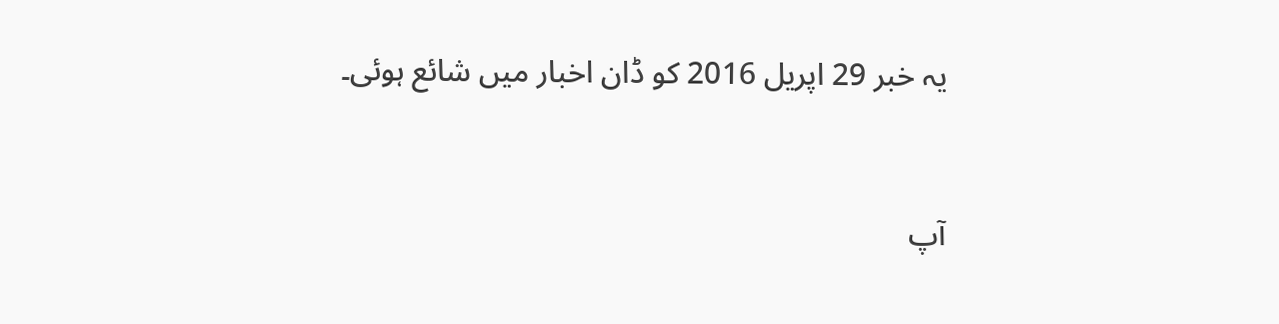یہ خبر 29 اپریل 2016 کو ڈان اخبار میں شائع ہوئی۔


آپ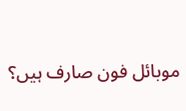موبائل فون صارف ہیں؟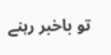تو باخبر رہنے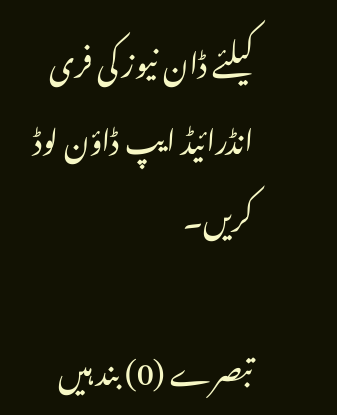کیلئے ڈان نیوز کی فری انڈرائیڈ ایپ ڈاؤن لوڈ کریں۔

تبصرے (0) بند ہیں